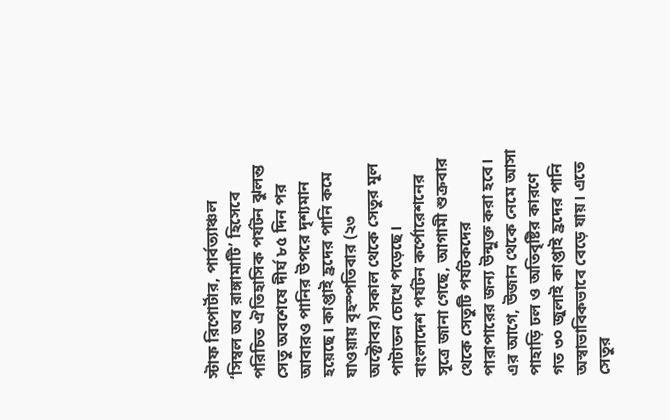স্টাফ রিপোর্টার, পার্বত্যাঞ্চল
‘সিম্বল অব রাঙ্গামাটি’ হিসেবে পরিচিত ঐতিহাসিক পর্যটন ঝুলন্ত সেতু অবশেষে দীর্ঘ ৮৫ দিন পর আবারও পানির উপরে দৃশ্যমান হয়েছে। কাপ্তাই হ্রদের পানি কমে যাওয়ায় বৃহস্পতিবার (২৩ অক্টোবর) সকাল থেকে সেতুর মূল পাটাতন চোখে পড়েছে।
বাংলাদেশ পর্যটন কর্পোরেশনের সূত্রে জানা গেছে, আগামী শুক্রবার থেকে সেতুটি পর্যটকদের পারাপারের জন্য উন্মুক্ত করা হবে।
এর আগে, উজান থেকে নেমে আসা পাহাড়ি ঢল ও অতিবৃষ্টির কারণে গত ৩০ জুলাই কাপ্তাই হ্রদের পানি অস্বাভাবিকভাবে বেড়ে যায়। এতে সেতুর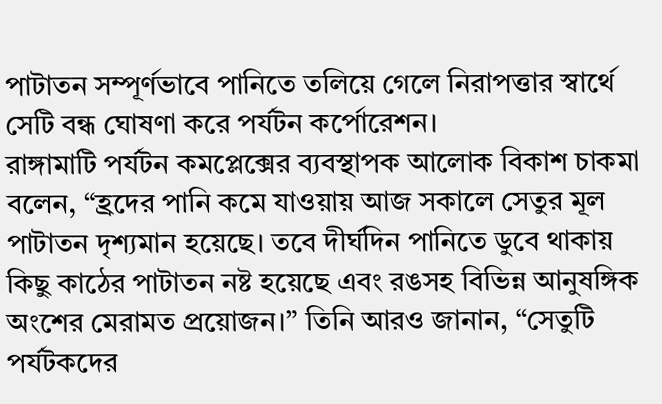পাটাতন সম্পূর্ণভাবে পানিতে তলিয়ে গেলে নিরাপত্তার স্বার্থে সেটি বন্ধ ঘোষণা করে পর্যটন কর্পোরেশন।
রাঙ্গামাটি পর্যটন কমপ্লেক্সের ব্যবস্থাপক আলোক বিকাশ চাকমা বলেন, “হ্রদের পানি কমে যাওয়ায় আজ সকালে সেতুর মূল পাটাতন দৃশ্যমান হয়েছে। তবে দীর্ঘদিন পানিতে ডুবে থাকায় কিছু কাঠের পাটাতন নষ্ট হয়েছে এবং রঙসহ বিভিন্ন আনুষঙ্গিক অংশের মেরামত প্রয়োজন।” তিনি আরও জানান, “সেতুটি পর্যটকদের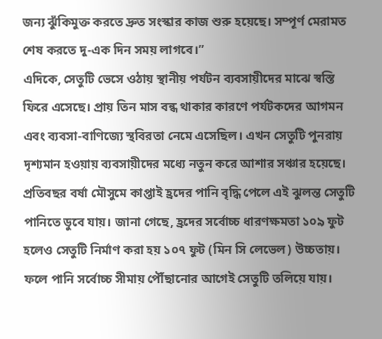জন্য ঝুঁকিমুক্ত করতে দ্রুত সংস্কার কাজ শুরু হয়েছে। সম্পূর্ণ মেরামত শেষ করতে দু-এক দিন সময় লাগবে।”
এদিকে, সেতুটি ভেসে ওঠায় স্থানীয় পর্যটন ব্যবসায়ীদের মাঝে স্বস্তি ফিরে এসেছে। প্রায় তিন মাস বন্ধ থাকার কারণে পর্যটকদের আগমন এবং ব্যবসা-বাণিজ্যে স্থবিরতা নেমে এসেছিল। এখন সেতুটি পুনরায় দৃশ্যমান হওয়ায় ব্যবসায়ীদের মধ্যে নতুন করে আশার সঞ্চার হয়েছে।
প্রতিবছর বর্ষা মৌসুমে কাপ্তাই হ্রদের পানি বৃদ্ধি পেলে এই ঝুলন্ত সেতুটি পানিতে ডুবে যায়। জানা গেছে, হ্রদের সর্বোচ্চ ধারণক্ষমতা ১০৯ ফুট হলেও সেতুটি নির্মাণ করা হয় ১০৭ ফুট (মিন সি লেভেল) উচ্চতায়। ফলে পানি সর্বোচ্চ সীমায় পৌঁছানোর আগেই সেতুটি তলিয়ে যায়।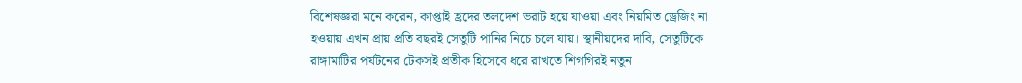বিশেষজ্ঞরা মনে করেন, কাপ্তাই হ্রদের তলদেশ ভরাট হয়ে যাওয়া এবং নিয়মিত ড্রেজিং না হওয়ায় এখন প্রায় প্রতি বছরই সেতুটি পানির নিচে চলে যায়। স্থানীয়দের দাবি, সেতুটিকে রাঙ্গামাটির পর্যটনের টেকসই প্রতীক হিসেবে ধরে রাখতে শিগগিরই নতুন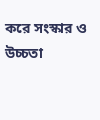করে সংস্কার ও উচ্চতা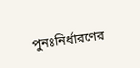পুনঃনির্ধারণের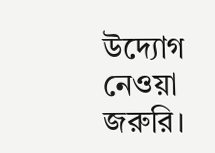উদ্যোগ নেওয়া জরুরি।